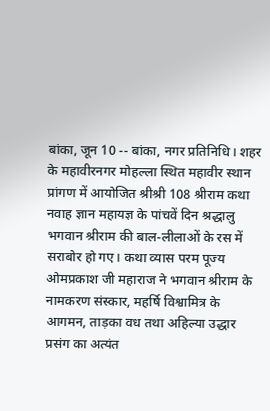बांका, जून 10 -- बांका, नगर प्रतिनिधि। शहर के महावीरनगर मोहल्ला स्थित महावीर स्थान प्रांगण में आयोजित श्रीश्री 108 श्रीराम कथा नवाह ज्ञान महायज्ञ के पांचवें दिन श्रद्धालु भगवान श्रीराम की बाल-लीलाओं के रस में सराबोर हो गए। कथा व्यास परम पूज्य ओमप्रकाश जी महाराज ने भगवान श्रीराम के नामकरण संस्कार, महर्षि विश्वामित्र के आगमन, ताड़का वध तथा अहिल्या उद्धार प्रसंग का अत्यंत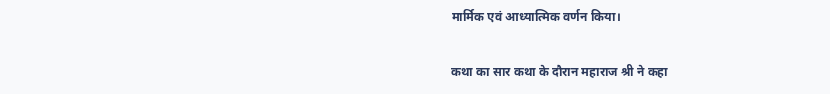मार्मिक एवं आध्यात्मिक वर्णन किया।

कथा का सार कथा के दौरान महाराज श्री ने कहा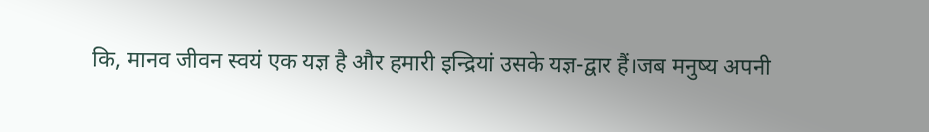कि, मानव जीवन स्वयं एक यज्ञ है और हमारी इन्द्रियां उसके यज्ञ-द्वार हैं।जब मनुष्य अपनी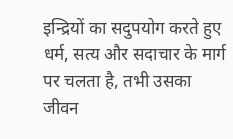इन्द्रियों का सदुपयोग करते हुए धर्म, सत्य और सदाचार के मार्ग पर चलता है, तभी उसका जीवन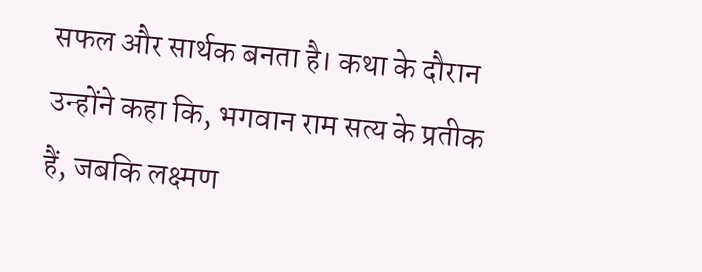सफल और सार्थक बनता है। कथा के दौरान उन्होंने कहा कि, भगवान राम सत्य के प्रतीक हैं, जबकि लक्ष्मण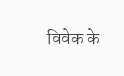विवेक के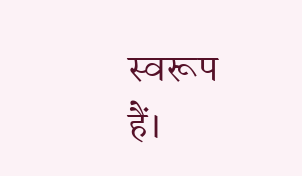स्वरूप हैं।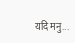यदि मनु...